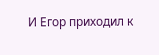И Егор приходил к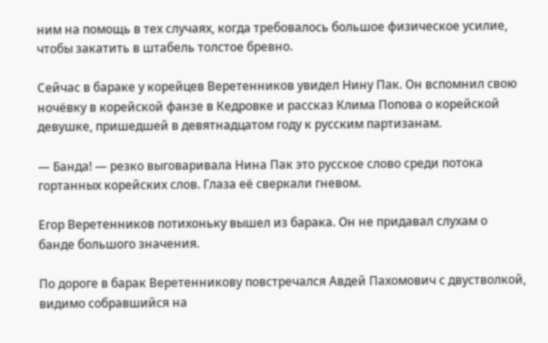ним на помощь в тех случаях, когда требовалось большое физическое усилие, чтобы закатить в штабель толстое бревно.

Сейчас в бараке у корейцев Веретенников увидел Нину Пак. Он вспомнил свою ночёвку в корейской фанзе в Кедровке и рассказ Клима Попова о корейской девушке, пришедшей в девятнадцатом году к русским партизанам.

— Банда! — резко выговаривала Нина Пак это русское слово среди потока гортанных корейских слов. Глаза её сверкали гневом.

Егор Веретенников потихоньку вышел из барака. Он не придавал слухам о банде большого значения.

По дороге в барак Веретенникову повстречался Авдей Пахомович с двустволкой, видимо собравшийся на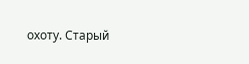охоту. Старый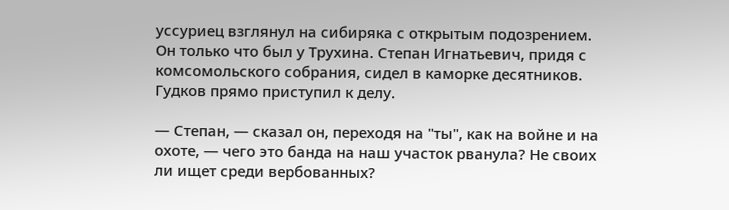уссуриец взглянул на сибиряка с открытым подозрением. Он только что был у Трухина. Степан Игнатьевич, придя с комсомольского собрания, сидел в каморке десятников. Гудков прямо приступил к делу.

— Степан, — сказал он, переходя на "ты", как на войне и на охоте, — чего это банда на наш участок рванула? Не своих ли ищет среди вербованных?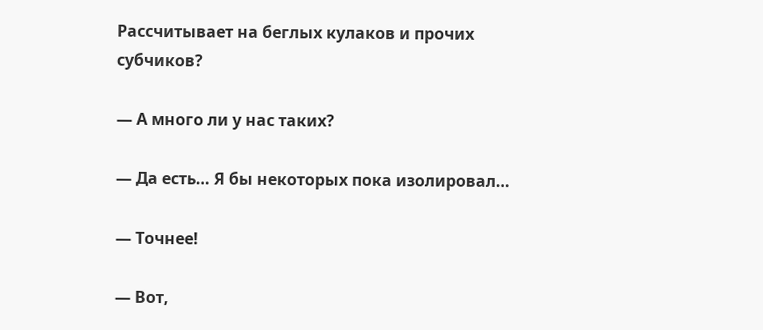Рассчитывает на беглых кулаков и прочих субчиков?

— А много ли у нас таких?

— Да есть… Я бы некоторых пока изолировал…

— Точнее!

— Вот,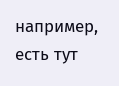например, есть тут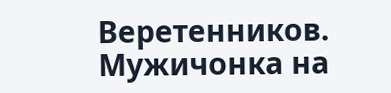Веретенников. Мужичонка на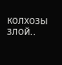колхозы злой..